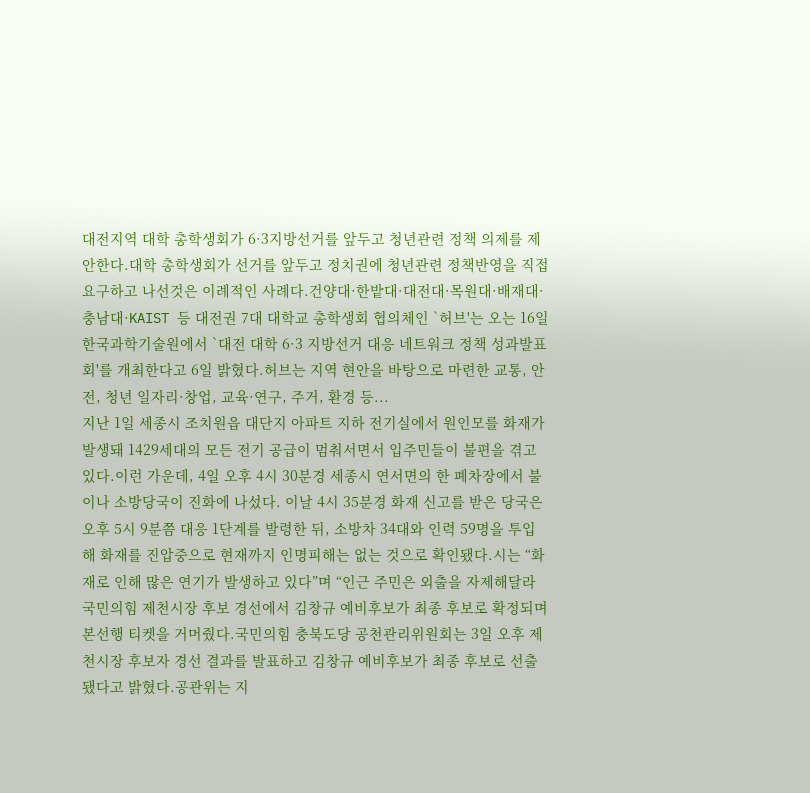대전지역 대학 총학생회가 6·3지방선거를 앞두고 청년관련 정책 의제를 제안한다.대학 총학생회가 선거를 앞두고 정치권에 청년관련 정책반영을 직접 요구하고 나선것은 이례적인 사례다.건양대·한밭대·대전대·목원대·배재대·충남대·KAIST 등 대전권 7대 대학교 총학생회 협의체인 `허브'는 오는 16일 한국과학기술원에서 `대전 대학 6·3 지방선거 대응 네트워크 정책 성과발표회'를 개최한다고 6일 밝혔다.허브는 지역 현안을 바탕으로 마련한 교통, 안전, 청년 일자리·창업, 교육·연구, 주거, 환경 등...
지난 1일 세종시 조치원읍 대단지 아파트 지하 전기실에서 원인모를 화재가 발생돼 1429세대의 모든 전기 공급이 멈춰서면서 입주민들이 불편을 겪고 있다.이런 가운데, 4일 오후 4시 30분경 세종시 연서면의 한 폐차장에서 불이나 소방당국이 진화에 나섰다. 이날 4시 35분경 화재 신고를 받은 당국은 오후 5시 9분쯤 대응 1단계를 발령한 뒤, 소방차 34대와 인력 59명을 투입해 화재를 진압중으로 현재까지 인명피해는 없는 것으로 확인됐다.시는 “화재로 인해 많은 연기가 발생하고 있다”며 “인근 주민은 외출을 자제해달라
국민의힘 제천시장 후보 경선에서 김창규 예비후보가 최종 후보로 확정되며 본선행 티켓을 거머줬다.국민의힘 충북도당 공천관리위원회는 3일 오후 제천시장 후보자 경선 결과를 발표하고 김창규 예비후보가 최종 후보로 선출됐다고 밝혔다.공관위는 지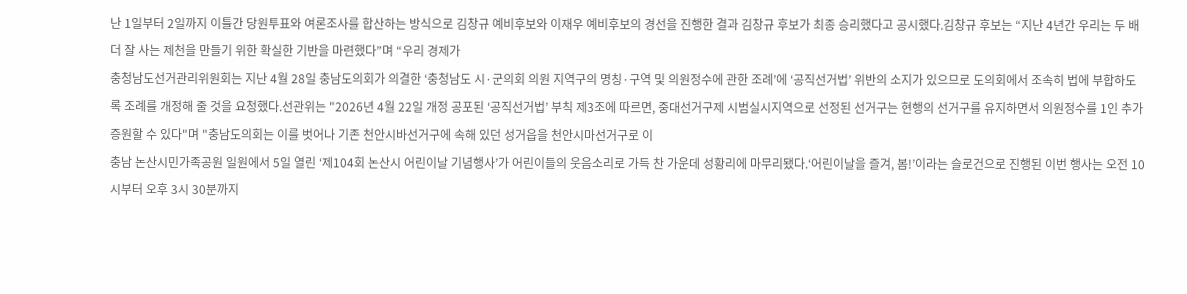난 1일부터 2일까지 이틀간 당원투표와 여론조사를 합산하는 방식으로 김창규 예비후보와 이재우 예비후보의 경선을 진행한 결과 김창규 후보가 최종 승리했다고 공시했다.김창규 후보는 “지난 4년간 우리는 두 배 더 잘 사는 제천을 만들기 위한 확실한 기반을 마련했다”며 “우리 경제가
충청남도선거관리위원회는 지난 4월 28일 충남도의회가 의결한 ‘충청남도 시·군의회 의원 지역구의 명칭·구역 및 의원정수에 관한 조례’에 ‘공직선거법’ 위반의 소지가 있으므로 도의회에서 조속히 법에 부합하도록 조례를 개정해 줄 것을 요청했다.선관위는 "2026년 4월 22일 개정 공포된 ‘공직선거법’ 부칙 제3조에 따르면, 중대선거구제 시범실시지역으로 선정된 선거구는 현행의 선거구를 유지하면서 의원정수를 1인 추가 증원할 수 있다"며 "충남도의회는 이를 벗어나 기존 천안시바선거구에 속해 있던 성거읍을 천안시마선거구로 이
충남 논산시민가족공원 일원에서 5일 열린 ‘제104회 논산시 어린이날 기념행사’가 어린이들의 웃음소리로 가득 찬 가운데 성황리에 마무리됐다.‘어린이날을 즐겨, 봄!’이라는 슬로건으로 진행된 이번 행사는 오전 10시부터 오후 3시 30분까지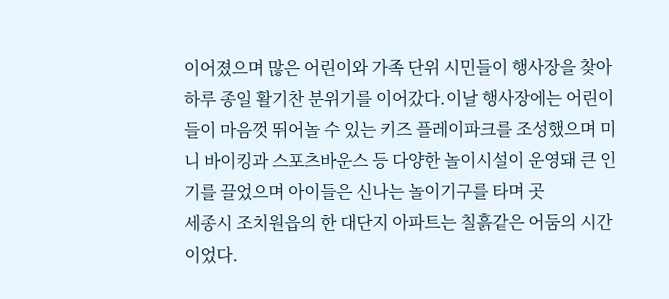이어졌으며 많은 어린이와 가족 단위 시민들이 행사장을 찾아 하루 종일 활기찬 분위기를 이어갔다.이날 행사장에는 어린이들이 마음껏 뛰어놀 수 있는 키즈 플레이파크를 조성했으며 미니 바이킹과 스포츠바운스 등 다양한 놀이시설이 운영돼 큰 인기를 끌었으며 아이들은 신나는 놀이기구를 타며 곳
세종시 조치원읍의 한 대단지 아파트는 칠흙같은 어둠의 시간이었다.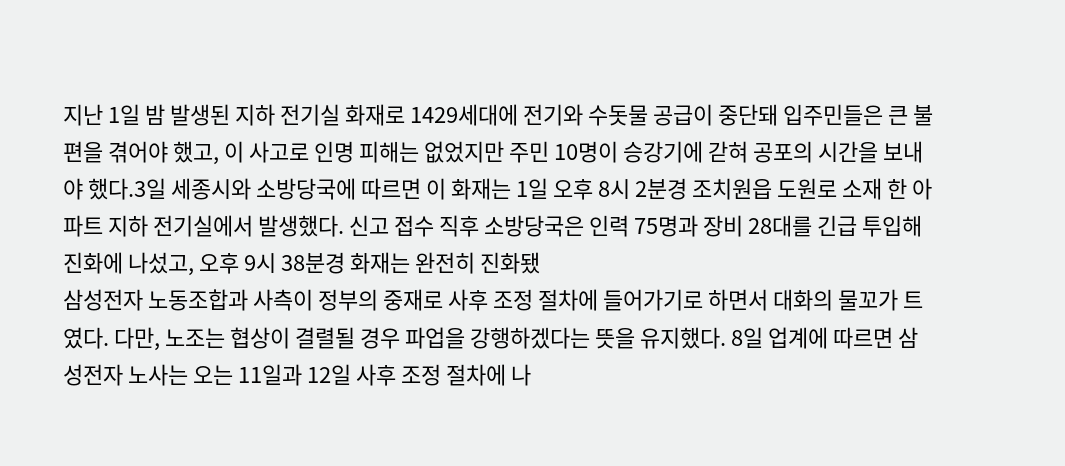지난 1일 밤 발생된 지하 전기실 화재로 1429세대에 전기와 수돗물 공급이 중단돼 입주민들은 큰 불편을 겪어야 했고, 이 사고로 인명 피해는 없었지만 주민 10명이 승강기에 갇혀 공포의 시간을 보내야 했다.3일 세종시와 소방당국에 따르면 이 화재는 1일 오후 8시 2분경 조치원읍 도원로 소재 한 아파트 지하 전기실에서 발생했다. 신고 접수 직후 소방당국은 인력 75명과 장비 28대를 긴급 투입해 진화에 나섰고, 오후 9시 38분경 화재는 완전히 진화됐
삼성전자 노동조합과 사측이 정부의 중재로 사후 조정 절차에 들어가기로 하면서 대화의 물꼬가 트였다. 다만, 노조는 협상이 결렬될 경우 파업을 강행하겠다는 뜻을 유지했다. 8일 업계에 따르면 삼성전자 노사는 오는 11일과 12일 사후 조정 절차에 나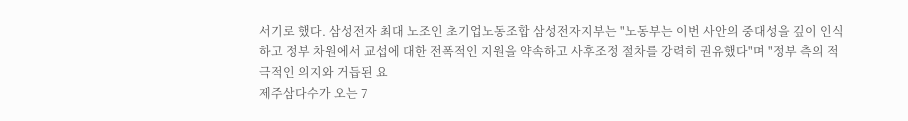서기로 했다. 삼성전자 최대 노조인 초기업노동조합 삼성전자지부는 "노동부는 이번 사안의 중대성을 깊이 인식하고 정부 차원에서 교섭에 대한 전폭적인 지원을 약속하고 사후조정 절차를 강력히 권유했다"며 "정부 측의 적극적인 의지와 거듭된 요
제주삼다수가 오는 7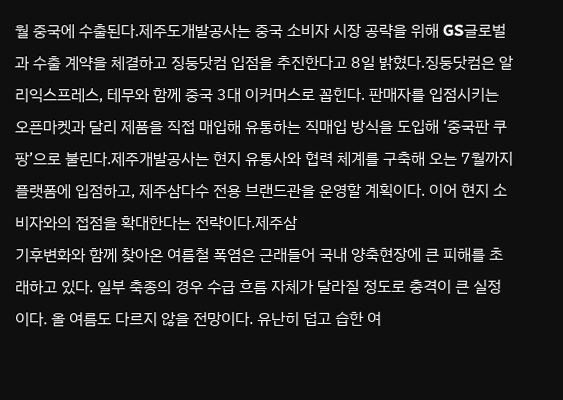월 중국에 수출된다.제주도개발공사는 중국 소비자 시장 공략을 위해 GS글로벌과 수출 계약을 체결하고 징둥닷컴 입점을 추진한다고 8일 밝혔다.징둥닷컴은 알리익스프레스, 테무와 함께 중국 3대 이커머스로 꼽힌다. 판매자를 입점시키는 오픈마켓과 달리 제품을 직접 매입해 유통하는 직매입 방식을 도입해 ‘중국판 쿠팡’으로 불린다.제주개발공사는 현지 유통사와 협력 체계를 구축해 오는 7월까지 플랫폼에 입점하고, 제주삼다수 전용 브랜드관을 운영할 계획이다. 이어 현지 소비자와의 접점을 확대한다는 전략이다.제주삼
기후변화와 함께 찾아온 여름철 폭염은 근래들어 국내 양축현장에 큰 피해를 초래하고 있다. 일부 축종의 경우 수급 흐름 자체가 달라질 정도로 충격이 큰 실정이다. 올 여름도 다르지 않을 전망이다. 유난히 덥고 습한 여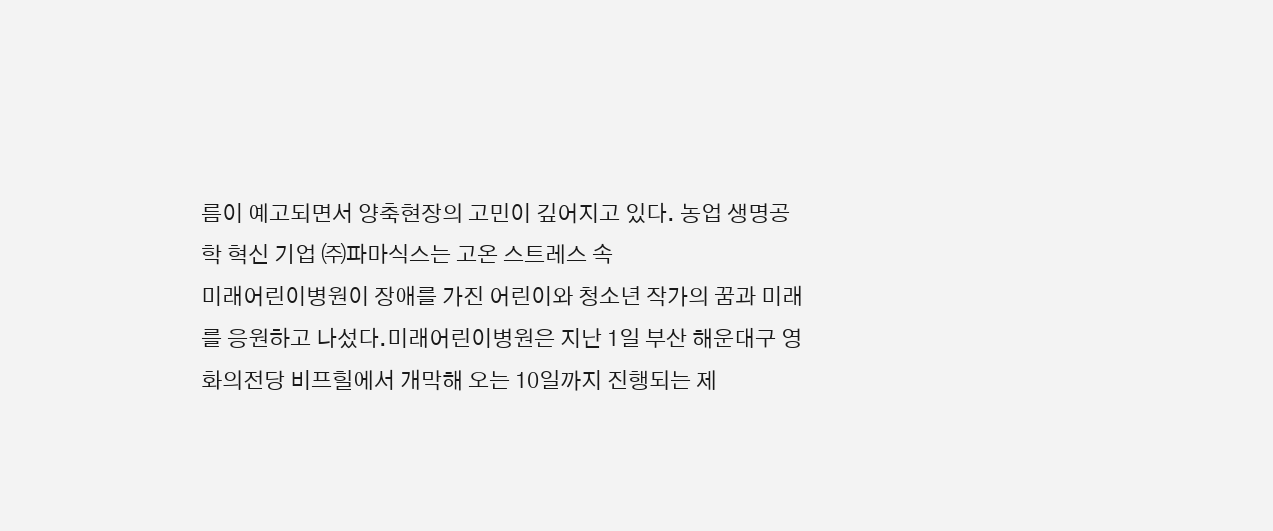름이 예고되면서 양축현장의 고민이 깊어지고 있다. 농업 생명공학 혁신 기업 ㈜파마식스는 고온 스트레스 속
미래어린이병원이 장애를 가진 어린이와 청소년 작가의 꿈과 미래를 응원하고 나섰다.미래어린이병원은 지난 1일 부산 해운대구 영화의전당 비프힐에서 개막해 오는 10일까지 진행되는 제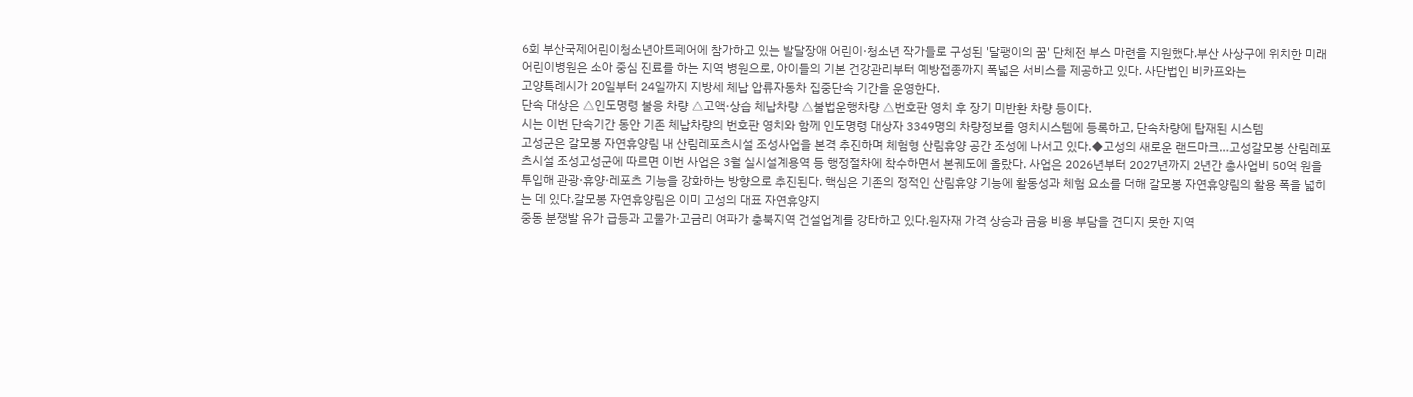6회 부산국제어린이청소년아트페어에 참가하고 있는 발달장애 어린이·청소년 작가들로 구성된 '달팽이의 꿈' 단체전 부스 마련을 지원했다.부산 사상구에 위치한 미래어린이병원은 소아 중심 진료를 하는 지역 병원으로, 아이들의 기본 건강관리부터 예방접종까지 폭넓은 서비스를 제공하고 있다. 사단법인 비카프와는
고양특례시가 20일부터 24일까지 지방세 체납 압류자동차 집중단속 기간을 운영한다.
단속 대상은 △인도명령 불응 차량 △고액·상습 체납차량 △불법운행차량 △번호판 영치 후 장기 미반환 차량 등이다.
시는 이번 단속기간 동안 기존 체납차량의 번호판 영치와 함께 인도명령 대상자 3349명의 차량정보를 영치시스템에 등록하고, 단속차량에 탑재된 시스템
고성군은 갈모봉 자연휴양림 내 산림레포츠시설 조성사업을 본격 추진하며 체험형 산림휴양 공간 조성에 나서고 있다.◆고성의 새로운 랜드마크…고성갈모봉 산림레포츠시설 조성고성군에 따르면 이번 사업은 3월 실시설계용역 등 행정절차에 착수하면서 본궤도에 올랐다. 사업은 2026년부터 2027년까지 2년간 총사업비 50억 원을 투입해 관광·휴양·레포츠 기능을 강화하는 방향으로 추진된다. 핵심은 기존의 정적인 산림휴양 기능에 활동성과 체험 요소를 더해 갈모봉 자연휴양림의 활용 폭을 넓히는 데 있다.갈모봉 자연휴양림은 이미 고성의 대표 자연휴양지
중동 분쟁발 유가 급등과 고물가·고금리 여파가 충북지역 건설업계를 강타하고 있다.원자재 가격 상승과 금융 비용 부담을 견디지 못한 지역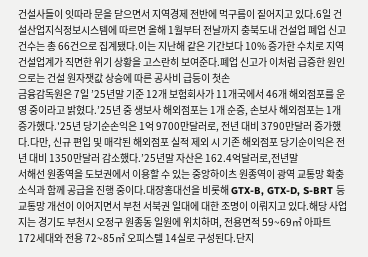건설사들이 잇따라 문을 닫으면서 지역경제 전반에 먹구름이 짙어지고 있다.6일 건설산업지식정보시스템에 따르면 올해 1월부터 전날까지 충북도내 건설업 폐업 신고 건수는 총 66건으로 집계됐다.이는 지난해 같은 기간보다 10% 증가한 수치로 지역 건설업계가 직면한 위기 상황을 고스란히 보여준다.폐업 신고가 이처럼 급증한 원인으로는 건설 원자잿값 상승에 따른 공사비 급등이 첫손
금융감독원은 7일 ’25년말 기준 12개 보험회사가 11개국에서 46개 해외점포를 운영 중이라고 밝혔다.’25년 중 생보사 해외점포는 1개 순증, 손보사 해외점포는 1개 증가했다.'25년 당기순손익은 1억 9700만달러로, 전년 대비 3790만달러 증가했다.다만, 신규 편입 및 매각된 해외점포 실적 제외 시 기존 해외점포 당기순이익은 전년 대비 1350만달러 감소했다.’25년말 자산은 162.4억달러로,전년말
서해선 원종역을 도보권에서 이용할 수 있는 중앙하이츠 원종역이 광역 교통망 확충 소식과 함께 공급을 진행 중이다.대장홍대선을 비롯해 GTX-B, GTX-D, S-BRT 등 교통망 개선이 이어지면서 부천 서북권 일대에 대한 조명이 이뤄지고 있다.해당 사업지는 경기도 부천시 오정구 원종동 일원에 위치하며, 전용면적 59~69㎡ 아파트 172세대와 전용 72~85㎡ 오피스텔 14실로 구성된다.단지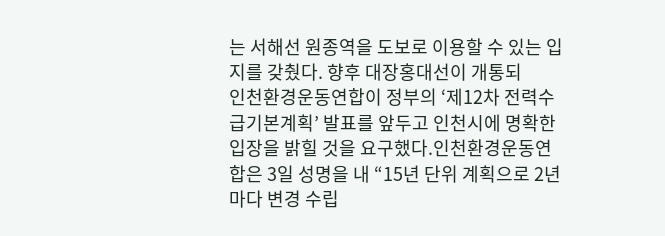는 서해선 원종역을 도보로 이용할 수 있는 입지를 갖췄다. 향후 대장홍대선이 개통되
인천환경운동연합이 정부의 ‘제12차 전력수급기본계획’ 발표를 앞두고 인천시에 명확한 입장을 밝힐 것을 요구했다.인천환경운동연합은 3일 성명을 내 “15년 단위 계획으로 2년마다 변경 수립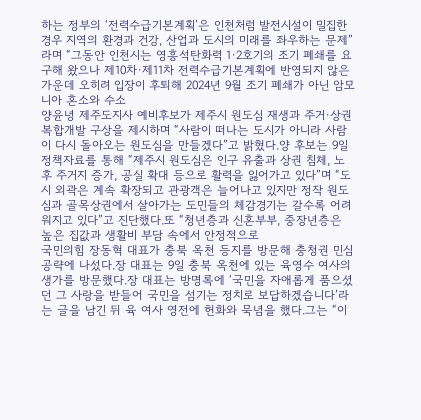하는 정부의 ‘전력수급기본계획’은 인천처럼 발전시설이 밀집한 경우 지역의 환경과 건강, 산업과 도시의 미래를 좌우하는 문제”라며 “그동안 인천시는 영흥석탄화력 1·2호기의 조기 폐쇄를 요구해 왔으나 제10차·제11차 전력수급기본계획에 반영되지 않은 가운데 오히려 입장이 후퇴해 2024년 9월 조기 폐쇄가 아닌 암모니아 혼소와 수소
양윤녕 제주도지사 예비후보가 제주시 원도심 재생과 주거·상권 복합개발 구상을 제시하며 “사람이 떠나는 도시가 아니라 사람이 다시 돌아오는 원도심을 만들겠다”고 밝혔다.양 후보는 9일 정책자료를 통해 “제주시 원도심은 인구 유출과 상권 침체, 노후 주거지 증가, 공실 확대 등으로 활력을 잃어가고 있다”며 “도시 외곽은 계속 확장되고 관광객은 늘어나고 있지만 정작 원도심과 골목상권에서 살아가는 도민들의 체감경기는 갈수록 어려워지고 있다”고 진단했다.또 “청년층과 신혼부부, 중장년층은 높은 집값과 생활비 부담 속에서 안정적으로
국민의힘 장동혁 대표가 충북 옥천 등지를 방문해 충청권 민심 공략에 나섰다.장 대표는 9일 충북 옥천에 있는 육영수 여사의 생가를 방문했다.장 대표는 방명록에 ‘국민을 자애롭게 품으셨던 그 사랑을 받들어 국민을 섬기는 정치로 보답하겠습니다’라는 글을 남긴 뒤 육 여사 영전에 헌화와 묵념을 했다.그는 “이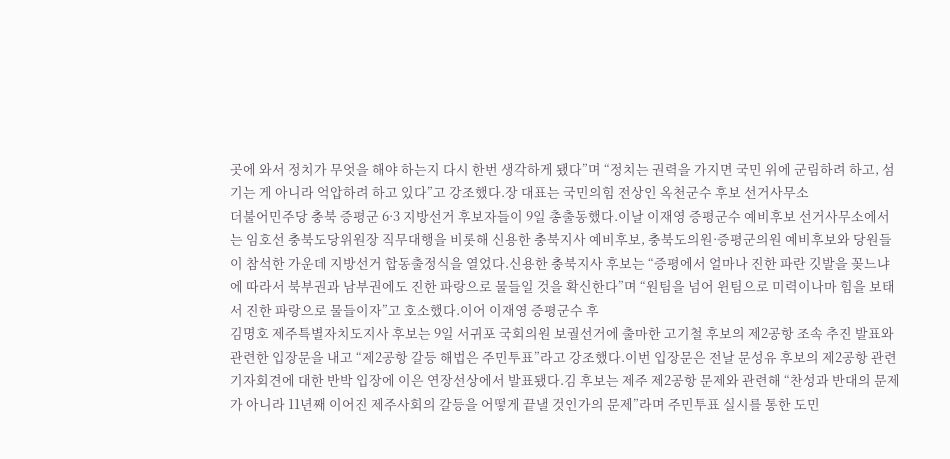곳에 와서 정치가 무엇을 해야 하는지 다시 한번 생각하게 됐다”며 “정치는 권력을 가지면 국민 위에 군림하려 하고, 섬기는 게 아니라 억압하려 하고 있다”고 강조했다.장 대표는 국민의힘 전상인 옥천군수 후보 선거사무소
더불어민주당 충북 증평군 6·3 지방선거 후보자들이 9일 총출동했다.이날 이재영 증평군수 예비후보 선거사무소에서는 임호선 충북도당위원장 직무대행을 비롯해 신용한 충북지사 예비후보, 충북도의원·증평군의원 예비후보와 당원들이 참석한 가운데 지방선거 합동출정식을 열었다.신용한 충북지사 후보는 “증평에서 얼마나 진한 파란 깃발을 꽂느냐에 따라서 북부권과 남부권에도 진한 파랑으로 물들일 것을 확신한다”며 “원팀을 넘어 윈팀으로 미력이나마 힘을 보태서 진한 파랑으로 물들이자”고 호소했다.이어 이재영 증평군수 후
김명호 제주특별자치도지사 후보는 9일 서귀포 국회의원 보궐선거에 출마한 고기철 후보의 제2공항 조속 추진 발표와 관련한 입장문을 내고 “제2공항 갈등 해법은 주민투표”라고 강조했다.이번 입장문은 전날 문성유 후보의 제2공항 관련 기자회견에 대한 반박 입장에 이은 연장선상에서 발표됐다.김 후보는 제주 제2공항 문제와 관련해 “찬성과 반대의 문제가 아니라 11년째 이어진 제주사회의 갈등을 어떻게 끝낼 것인가의 문제”라며 주민투표 실시를 통한 도민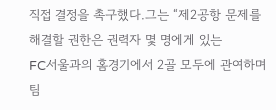직접 결정을 촉구했다.그는 “제2공항 문제를 해결할 권한은 권력자 몇 명에게 있는
FC서울과의 홈경기에서 2골 모두에 관여하며 팀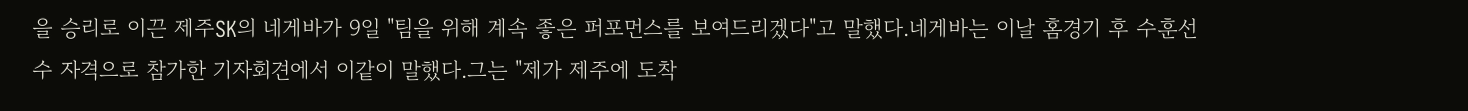을 승리로 이끈 제주SK의 네게바가 9일 "팀을 위해 계속 좋은 퍼포먼스를 보여드리겠다"고 말했다.네게바는 이날 홈경기 후 수훈선수 자격으로 참가한 기자회견에서 이같이 말했다.그는 "제가 제주에 도착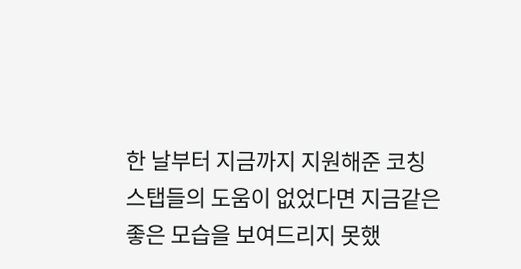한 날부터 지금까지 지원해준 코칭스탭들의 도움이 없었다면 지금같은 좋은 모습을 보여드리지 못했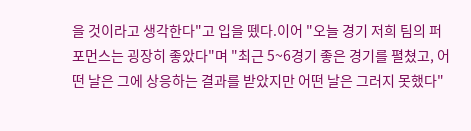을 것이라고 생각한다"고 입을 뗐다.이어 "오늘 경기 저희 팀의 퍼포먼스는 굉장히 좋았다"며 "최근 5~6경기 좋은 경기를 펼쳤고, 어떤 날은 그에 상응하는 결과를 받았지만 어떤 날은 그러지 못했다"